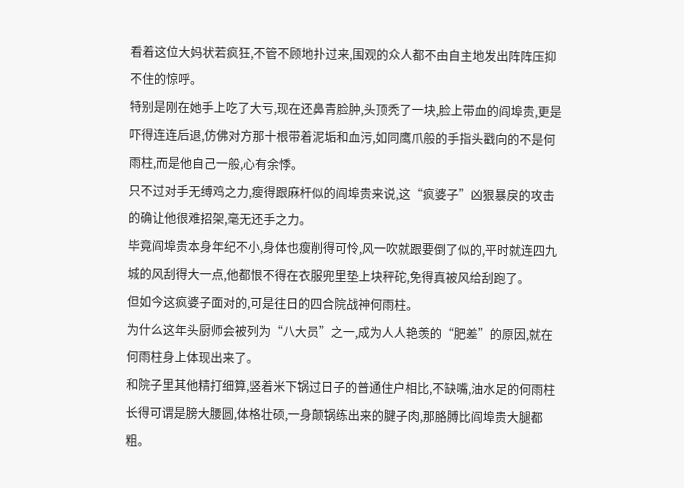看着这位大妈状若疯狂,不管不顾地扑过来,围观的众人都不由自主地发出阵阵压抑不住的惊呼。
特别是刚在她手上吃了大亏,现在还鼻青脸肿,头顶秃了一块,脸上带血的阎埠贵,更是吓得连连后退,仿佛对方那十根带着泥垢和血污,如同鹰爪般的手指头戳向的不是何雨柱,而是他自己一般,心有余悸。
只不过对手无缚鸡之力,瘦得跟麻杆似的阎埠贵来说,这“疯婆子”凶狠暴戾的攻击的确让他很难招架,毫无还手之力。
毕竟阎埠贵本身年纪不小,身体也瘦削得可怜,风一吹就跟要倒了似的,平时就连四九城的风刮得大一点,他都恨不得在衣服兜里垫上块秤砣,免得真被风给刮跑了。
但如今这疯婆子面对的,可是往日的四合院战神何雨柱。
为什么这年头厨师会被列为“八大员”之一,成为人人艳羡的“肥差”的原因,就在何雨柱身上体现出来了。
和院子里其他精打细算,竖着米下锅过日子的普通住户相比,不缺嘴,油水足的何雨柱长得可谓是膀大腰圆,体格壮硕,一身颠锅练出来的腱子肉,那胳膊比阎埠贵大腿都粗。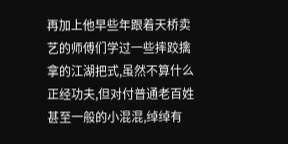再加上他早些年跟着天桥卖艺的师傅们学过一些摔跤擒拿的江湖把式,虽然不算什么正经功夫,但对付普通老百姓甚至一般的小混混,绰绰有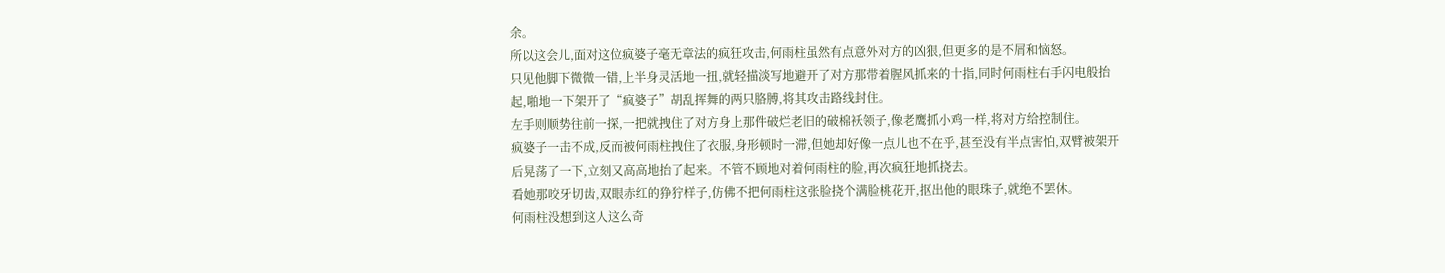余。
所以这会儿,面对这位疯婆子毫无章法的疯狂攻击,何雨柱虽然有点意外对方的凶狠,但更多的是不屑和恼怒。
只见他脚下微微一错,上半身灵活地一扭,就轻描淡写地避开了对方那带着腥风抓来的十指,同时何雨柱右手闪电般抬起,啪地一下架开了“疯婆子”胡乱挥舞的两只胳膊,将其攻击路线封住。
左手则顺势往前一探,一把就拽住了对方身上那件破烂老旧的破棉袄领子,像老鹰抓小鸡一样,将对方给控制住。
疯婆子一击不成,反而被何雨柱拽住了衣服,身形顿时一滞,但她却好像一点儿也不在乎,甚至没有半点害怕,双臂被架开后晃荡了一下,立刻又高高地抬了起来。不管不顾地对着何雨柱的脸,再次疯狂地抓挠去。
看她那咬牙切齿,双眼赤红的狰狞样子,仿佛不把何雨柱这张脸挠个满脸桃花开,抠出他的眼珠子,就绝不罢休。
何雨柱没想到这人这么奇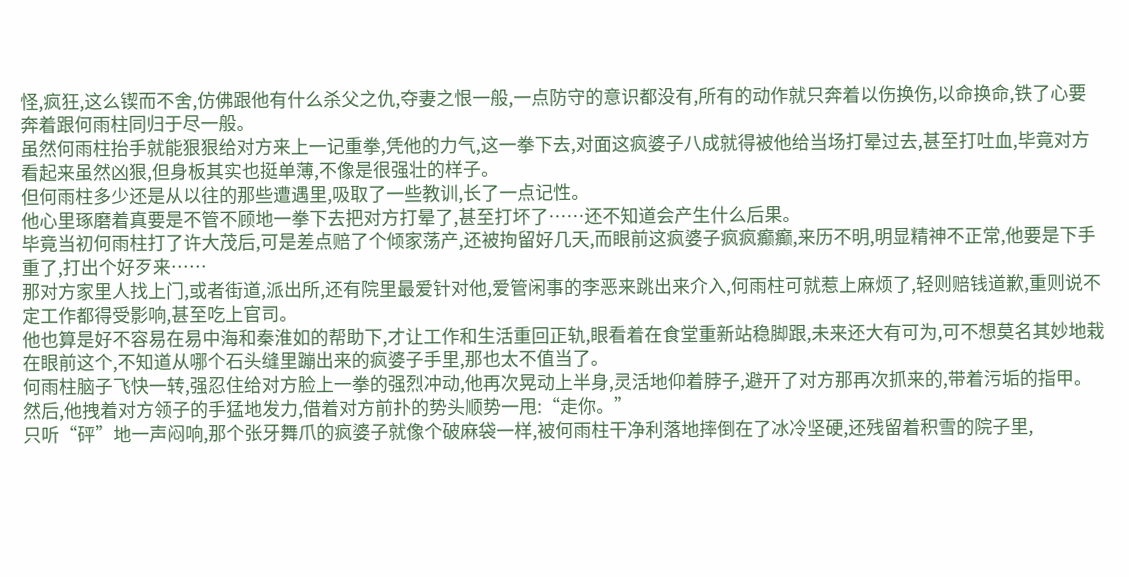怪,疯狂,这么锲而不舍,仿佛跟他有什么杀父之仇,夺妻之恨一般,一点防守的意识都没有,所有的动作就只奔着以伤换伤,以命换命,铁了心要奔着跟何雨柱同归于尽一般。
虽然何雨柱抬手就能狠狠给对方来上一记重拳,凭他的力气,这一拳下去,对面这疯婆子八成就得被他给当场打晕过去,甚至打吐血,毕竟对方看起来虽然凶狠,但身板其实也挺单薄,不像是很强壮的样子。
但何雨柱多少还是从以往的那些遭遇里,吸取了一些教训,长了一点记性。
他心里琢磨着真要是不管不顾地一拳下去把对方打晕了,甚至打坏了……还不知道会产生什么后果。
毕竟当初何雨柱打了许大茂后,可是差点赔了个倾家荡产,还被拘留好几天,而眼前这疯婆子疯疯癫癫,来历不明,明显精神不正常,他要是下手重了,打出个好歹来……
那对方家里人找上门,或者街道,派出所,还有院里最爱针对他,爱管闲事的李恶来跳出来介入,何雨柱可就惹上麻烦了,轻则赔钱道歉,重则说不定工作都得受影响,甚至吃上官司。
他也算是好不容易在易中海和秦淮如的帮助下,才让工作和生活重回正轨,眼看着在食堂重新站稳脚跟,未来还大有可为,可不想莫名其妙地栽在眼前这个,不知道从哪个石头缝里蹦出来的疯婆子手里,那也太不值当了。
何雨柱脑子飞快一转,强忍住给对方脸上一拳的强烈冲动,他再次晃动上半身,灵活地仰着脖子,避开了对方那再次抓来的,带着污垢的指甲。
然后,他拽着对方领子的手猛地发力,借着对方前扑的势头顺势一甩:“走你。”
只听“砰”地一声闷响,那个张牙舞爪的疯婆子就像个破麻袋一样,被何雨柱干净利落地摔倒在了冰冷坚硬,还残留着积雪的院子里,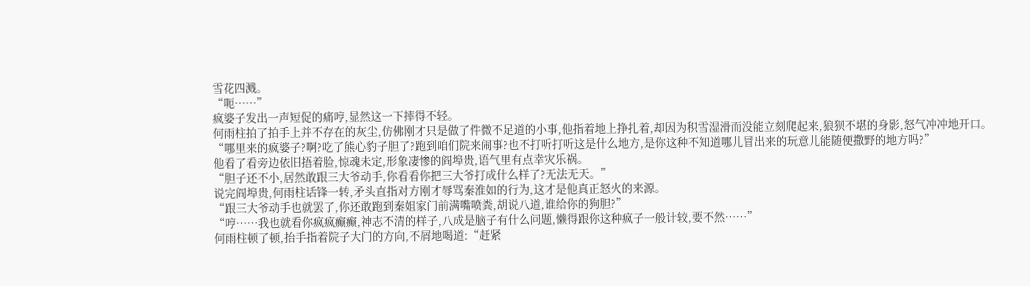雪花四溅。
“呃……”
疯婆子发出一声短促的痛哼,显然这一下摔得不轻。
何雨柱拍了拍手上并不存在的灰尘,仿佛刚才只是做了件微不足道的小事,他指着地上挣扎着,却因为积雪湿滑而没能立刻爬起来,狼狈不堪的身影,怒气冲冲地开口。
“哪里来的疯婆子?啊?吃了熊心豹子胆了?跑到咱们院来闹事?也不打听打听这是什么地方,是你这种不知道哪儿冒出来的玩意儿能随便撒野的地方吗?”
他看了看旁边依旧捂着脸,惊魂未定,形象凄惨的阎埠贵,语气里有点幸灾乐祸。
“胆子还不小,居然敢跟三大爷动手,你看看你把三大爷打成什么样了?无法无天。”
说完阎埠贵,何雨柱话锋一转,矛头直指对方刚才辱骂秦淮如的行为,这才是他真正怒火的来源。
“跟三大爷动手也就罢了,你还敢跑到秦姐家门前满嘴喷粪,胡说八道,谁给你的狗胆?”
“哼……我也就看你疯疯癫癫,神志不清的样子,八成是脑子有什么问题,懒得跟你这种疯子一般计较,要不然……”
何雨柱顿了顿,抬手指着院子大门的方向,不屑地喝道:“赶紧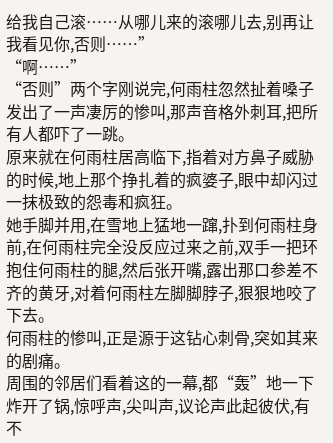给我自己滚……从哪儿来的滚哪儿去,别再让我看见你,否则……”
“啊……”
“否则”两个字刚说完,何雨柱忽然扯着嗓子发出了一声凄厉的惨叫,那声音格外刺耳,把所有人都吓了一跳。
原来就在何雨柱居高临下,指着对方鼻子威胁的时候,地上那个挣扎着的疯婆子,眼中却闪过一抹极致的怨毒和疯狂。
她手脚并用,在雪地上猛地一蹿,扑到何雨柱身前,在何雨柱完全没反应过来之前,双手一把环抱住何雨柱的腿,然后张开嘴,露出那口参差不齐的黄牙,对着何雨柱左脚脚脖子,狠狠地咬了下去。
何雨柱的惨叫,正是源于这钻心刺骨,突如其来的剧痛。
周围的邻居们看着这的一幕,都“轰”地一下炸开了锅,惊呼声,尖叫声,议论声此起彼伏,有不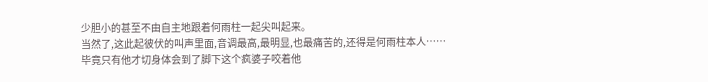少胆小的甚至不由自主地跟着何雨柱一起尖叫起来。
当然了,这此起彼伏的叫声里面,音调最高,最明显,也最痛苦的,还得是何雨柱本人……
毕竟只有他才切身体会到了脚下这个疯婆子咬着他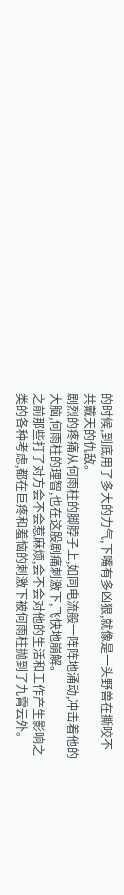的时候,到底用了多大的力气,下嘴有多凶狠,就像是一头野兽在撕咬不共戴天的仇敌。
剧烈的疼痛从何雨柱的脚脖子上,如同电流般一阵阵地涌动,冲击着他的大脑,何雨柱的理智,也在这股剧痛刺激下,飞快地崩解。
之前那些打了对方会不会惹麻烦,会不会对他的生活和工作产生影响之类的各种考虑,都在巨疼和羞恼的刺激下被何雨柱抛到了九霄云外。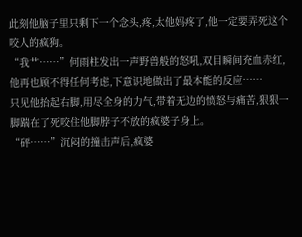此刻他脑子里只剩下一个念头,疼,太他妈疼了,他一定要弄死这个咬人的疯狗。
“我艹……”何雨柱发出一声野兽般的怒吼,双目瞬间充血赤红,他再也顾不得任何考虑,下意识地做出了最本能的反应……
只见他抬起右脚,用尽全身的力气,带着无边的愤怒与痛苦,狠狠一脚踹在了死咬住他脚脖子不放的疯婆子身上。
“砰……”沉闷的撞击声后,疯婆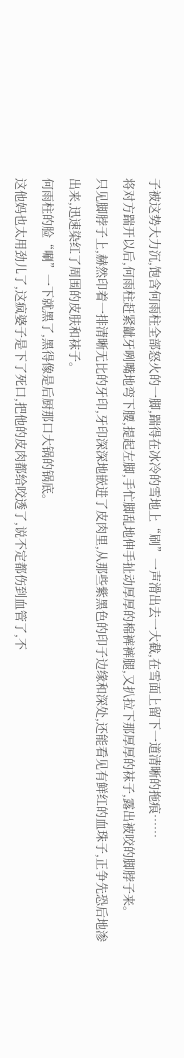子被这势大力沉,饱含何雨柱全部怒火的一脚,踹得在冰冷的雪地上“刷”一声滑出去一大截,在雪面上留下一道清晰的拖痕……
将对方踹开以后,何雨柱赶紧龇牙咧嘴地弯下腰,提起左脚,手忙脚乱地伸手扯动厚厚的棉裤裤腿,又扒拉下那厚厚的袜子,露出被咬的脚脖子来。
只见脚脖子上,赫然印着一排清晰无比的牙印,牙印深深地嵌进了皮肉里,从那些紫黑色的印子边缘和深处,还能看见有鲜红的血珠子,正争先恐后地渗出来,迅速染红了周围的皮肤和袜子。
何雨柱的脸“唰”一下就黑了,黑得像是后厨那口大锅的锅底。
这他妈也太用劲儿了,这疯婆子是下了死口,把他的皮肉都给咬透了,说不定都伤到血管了,不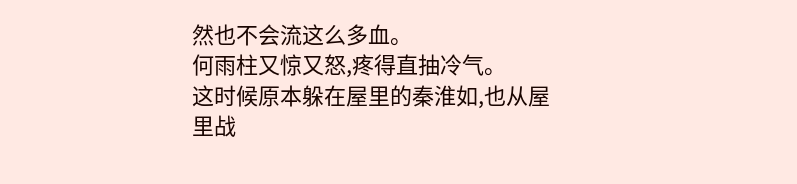然也不会流这么多血。
何雨柱又惊又怒,疼得直抽冷气。
这时候原本躲在屋里的秦淮如,也从屋里战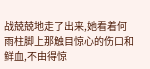战兢兢地走了出来,她看着何雨柱脚上那触目惊心的伤口和鲜血,不由得惊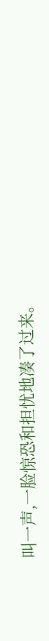叫一声,一脸惊恐和担忧地凑了过来。